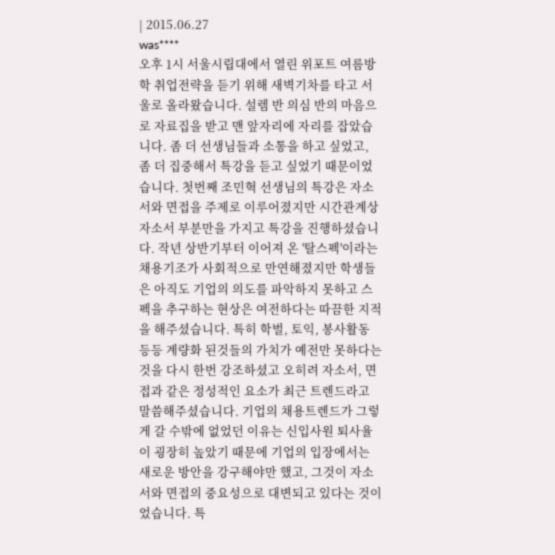| 2015.06.27
was****
오후 1시 서울시립대에서 열린 위포트 여름방학 취업전략을 듣기 위해 새벽기차를 타고 서울로 올라왔습니다. 설렘 반 의심 반의 마음으로 자료집을 받고 맨 앞자리에 자리를 잡았습니다. 좀 더 선생님들과 소통을 하고 싶었고, 좀 더 집중해서 특강을 듣고 싶었기 때문이었습니다. 첫번째 조민혁 선생님의 특강은 자소서와 면접을 주제로 이루어졌지만 시간관계상 자소서 부분만을 가지고 특강을 진행하셨습니다. 작년 상반기부터 이어져 온 '탈스펙'이라는 채용기조가 사회적으로 만연해졌지만 학생들은 아직도 기업의 의도를 파악하지 못하고 스펙을 추구하는 현상은 여전하다는 따끔한 지적을 해주셨습니다. 특히 학벌, 토익, 봉사활동 등등 계량화 된것들의 가치가 예전만 못하다는 것을 다시 한번 강조하셨고 오히려 자소서, 면접과 같은 정성적인 요소가 최근 트렌드라고 말씀해주셨습니다. 기업의 채용트렌드가 그렇게 갈 수밖에 없었던 이유는 신입사원 퇴사율이 굉장히 높았기 때문에 기업의 입장에서는 새로운 방안을 강구해야만 했고, 그것이 자소서와 면접의 중요성으로 대변되고 있다는 것이었습니다. 특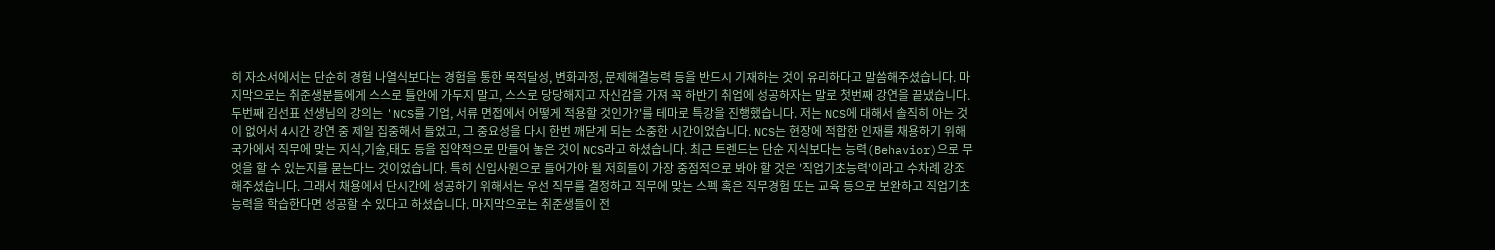히 자소서에서는 단순히 경험 나열식보다는 경험을 통한 목적달성, 변화과정, 문제해결능력 등을 반드시 기재하는 것이 유리하다고 말씀해주셨습니다. 마지막으로는 취준생분들에게 스스로 틀안에 가두지 말고, 스스로 당당해지고 자신감을 가져 꼭 하반기 취업에 성공하자는 말로 첫번째 강연을 끝냈습니다. 두번째 김선표 선생님의 강의는 'NCS를 기업, 서류 면접에서 어떻게 적용할 것인가?'를 테마로 특강을 진행했습니다. 저는 NCS에 대해서 솔직히 아는 것이 없어서 4시간 강연 중 제일 집중해서 들었고, 그 중요성을 다시 한번 깨닫게 되는 소중한 시간이었습니다. NCS는 현장에 적합한 인재를 채용하기 위해 국가에서 직무에 맞는 지식,기술,태도 등을 집약적으로 만들어 놓은 것이 NCS라고 하셨습니다. 최근 트렌드는 단순 지식보다는 능력(Behavior)으로 무엇을 할 수 있는지를 묻는다느 것이었습니다. 특히 신입사원으로 들어가야 될 저희들이 가장 중점적으로 봐야 할 것은 '직업기초능력'이라고 수차례 강조해주셨습니다. 그래서 채용에서 단시간에 성공하기 위해서는 우선 직무를 결정하고 직무에 맞는 스펙 혹은 직무경험 또는 교육 등으로 보완하고 직업기초능력을 학습한다면 성공할 수 있다고 하셨습니다. 마지막으로는 취준생들이 전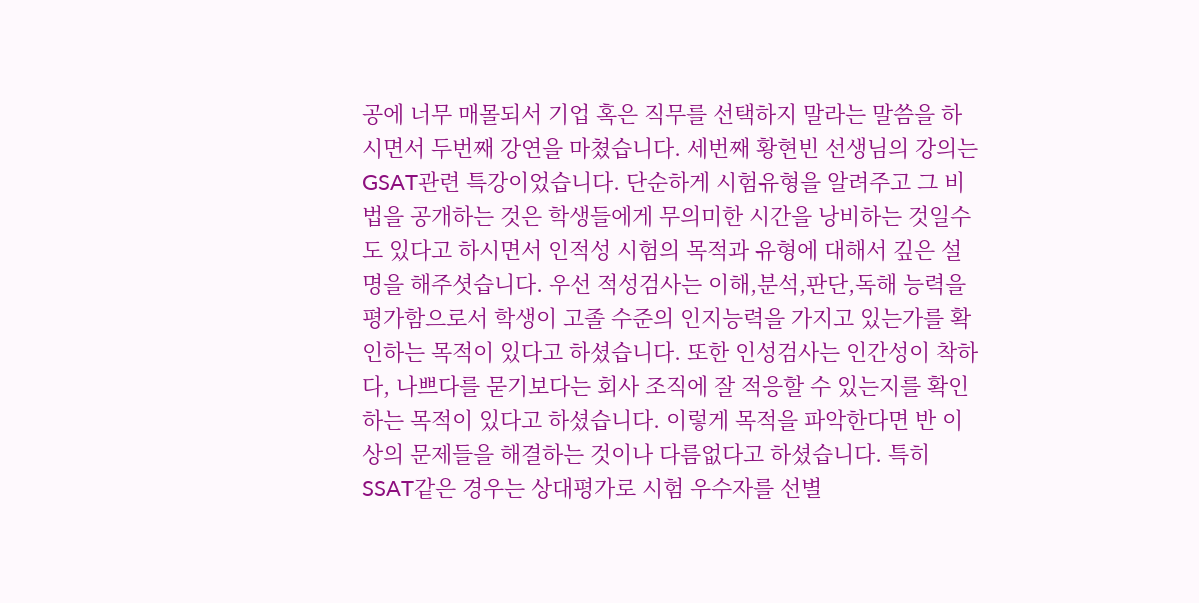공에 너무 매몰되서 기업 혹은 직무를 선택하지 말라는 말씀을 하시면서 두번째 강연을 마쳤습니다. 세번째 황현빈 선생님의 강의는 GSAT관련 특강이었습니다. 단순하게 시험유형을 알려주고 그 비법을 공개하는 것은 학생들에게 무의미한 시간을 낭비하는 것일수도 있다고 하시면서 인적성 시험의 목적과 유형에 대해서 깊은 설명을 해주셧습니다. 우선 적성검사는 이해,분석,판단,독해 능력을 평가함으로서 학생이 고졸 수준의 인지능력을 가지고 있는가를 확인하는 목적이 있다고 하셨습니다. 또한 인성검사는 인간성이 착하다, 나쁘다를 묻기보다는 회사 조직에 잘 적응할 수 있는지를 확인하는 목적이 있다고 하셨습니다. 이렇게 목적을 파악한다면 반 이상의 문제들을 해결하는 것이나 다름없다고 하셨습니다. 특히 SSAT같은 경우는 상대평가로 시험 우수자를 선별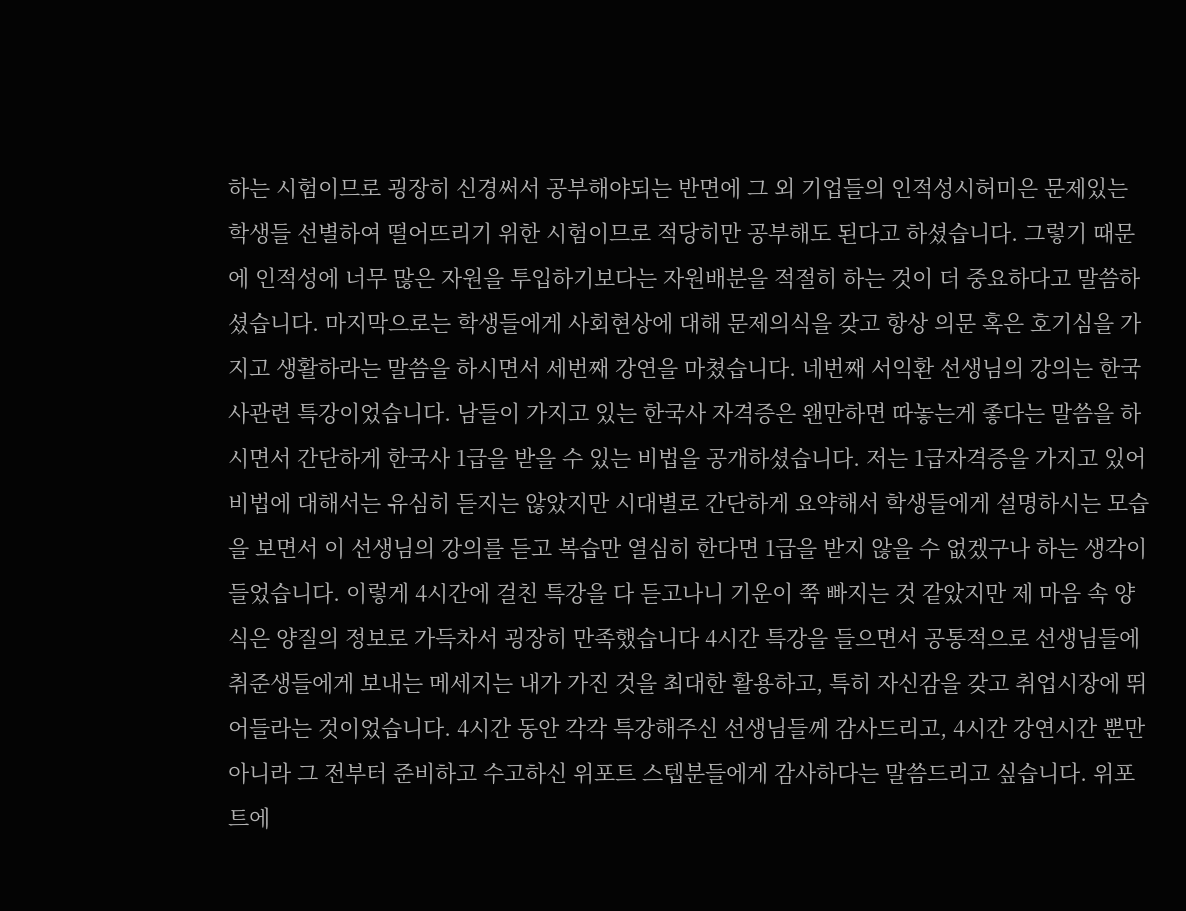하는 시험이므로 굉장히 신경써서 공부해야되는 반면에 그 외 기업들의 인적성시허미은 문제있는 학생들 선별하여 떨어뜨리기 위한 시험이므로 적당히만 공부해도 된다고 하셨습니다. 그렇기 때문에 인적성에 너무 많은 자원을 투입하기보다는 자원배분을 적절히 하는 것이 더 중요하다고 말씀하셨습니다. 마지막으로는 학생들에게 사회현상에 대해 문제의식을 갖고 항상 의문 혹은 호기심을 가지고 생활하라는 말씀을 하시면서 세번째 강연을 마쳤습니다. 네번째 서익환 선생님의 강의는 한국사관련 특강이었습니다. 남들이 가지고 있는 한국사 자격증은 왠만하면 따놓는게 좋다는 말씀을 하시면서 간단하게 한국사 1급을 받을 수 있는 비법을 공개하셨습니다. 저는 1급자격증을 가지고 있어 비법에 대해서는 유심히 듣지는 않았지만 시대별로 간단하게 요약해서 학생들에게 설명하시는 모습을 보면서 이 선생님의 강의를 듣고 복습만 열심히 한다면 1급을 받지 않을 수 없겠구나 하는 생각이 들었습니다. 이렇게 4시간에 걸친 특강을 다 듣고나니 기운이 쭉 빠지는 것 같았지만 제 마음 속 양식은 양질의 정보로 가득차서 굉장히 만족했습니다 4시간 특강을 들으면서 공통적으로 선생님들에 취준생들에게 보내는 메세지는 내가 가진 것을 최대한 활용하고, 특히 자신감을 갖고 취업시장에 뛰어들라는 것이었습니다. 4시간 동안 각각 특강해주신 선생님들께 감사드리고, 4시간 강연시간 뿐만아니라 그 전부터 준비하고 수고하신 위포트 스텝분들에게 감사하다는 말씀드리고 싶습니다. 위포트에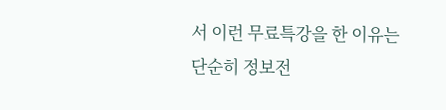서 이런 무료특강을 한 이유는 단순히 정보전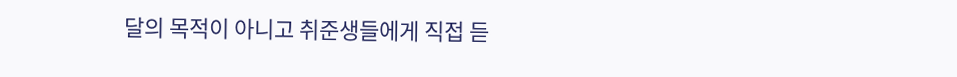달의 목적이 아니고 취준생들에게 직접 듣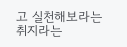고 실천해보라는 취지라는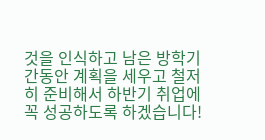것을 인식하고 남은 방학기간동안 계획을 세우고 철저히 준비해서 하반기 취업에 꼭 성공하도록 하겠습니다!